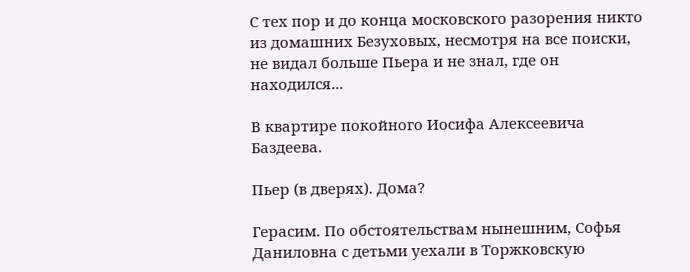С тех пор и до конца московского разорения никто из домашних Безуховых, несмотря на все поиски, не видал больше Пьера и не знал, где он находился...

В квартире покойного Иосифа Алексеевича Баздеева.

Пьер (в дверях). Дома?

Герасим. По обстоятельствам нынешним, Софья Даниловна с детьми уехали в Торжковскую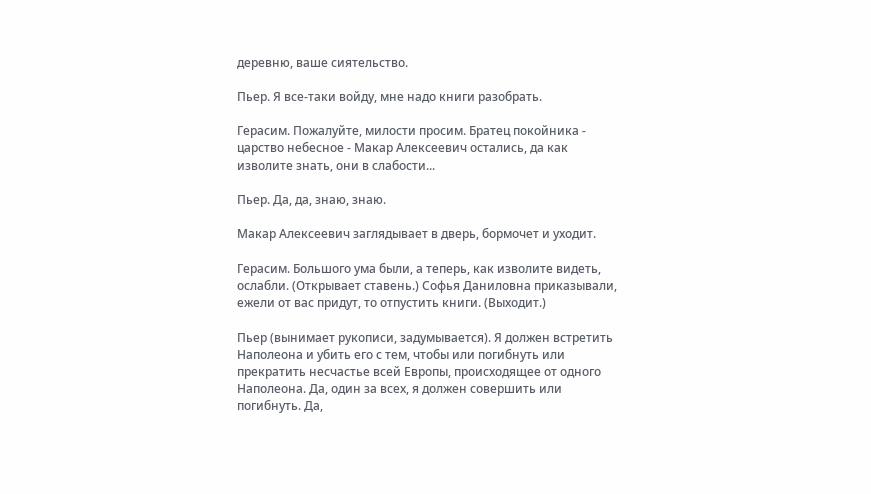деревню, ваше сиятельство.

Пьер. Я все-таки войду, мне надо книги разобрать.

Герасим. Пожалуйте, милости просим. Братец покойника - царство небесное - Макар Алексеевич остались, да как изволите знать, они в слабости...

Пьер. Да, да, знаю, знаю.

Макар Алексеевич заглядывает в дверь, бормочет и уходит.

Герасим. Большого ума были, а теперь, как изволите видеть, ослабли. (Открывает ставень.) Софья Даниловна приказывали, ежели от вас придут, то отпустить книги. (Выходит.)

Пьер (вынимает рукописи, задумывается). Я должен встретить Наполеона и убить его с тем, чтобы или погибнуть или прекратить несчастье всей Европы, происходящее от одного Наполеона. Да, один за всех, я должен совершить или погибнуть. Да,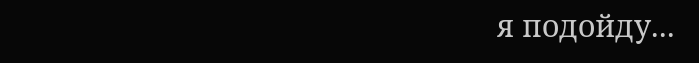я подойду...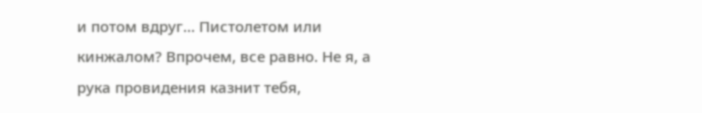и потом вдруг... Пистолетом или кинжалом? Впрочем, все равно. Не я, а рука провидения казнит тебя,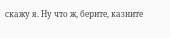скажу я. Ну что ж, берите, казните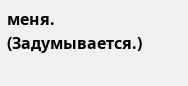меня. (Задумывается.)